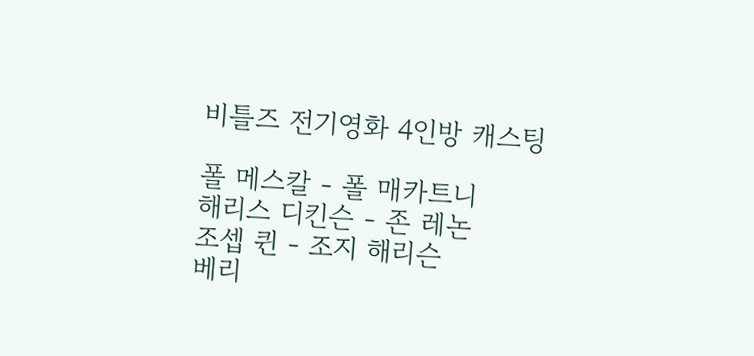비틀즈 전기영화 4인방 캐스팅

폴 메스칼 - 폴 매카트니
해리스 디킨슨 - 존 레논
조셉 퀸 - 조지 해리슨
베리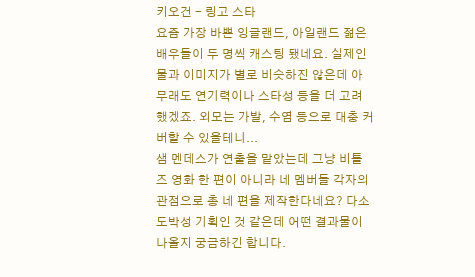키오건 - 링고 스타
요즘 가장 바쁜 잉글랜드, 아일랜드 젊은 배우들이 두 명씩 캐스팅 됐네요. 실제인물과 이미지가 별로 비슷하진 않은데 아무래도 연기력이나 스타성 등을 더 고려했겠죠. 외모는 가발, 수염 등으로 대충 커버할 수 있을테니...
샘 멘데스가 연출을 맡았는데 그냥 비틀즈 영화 한 편이 아니라 네 멤버들 각자의 관점으로 총 네 편을 제작한다네요? 다소 도박성 기획인 것 같은데 어떤 결과물이 나올지 궁금하긴 합니다.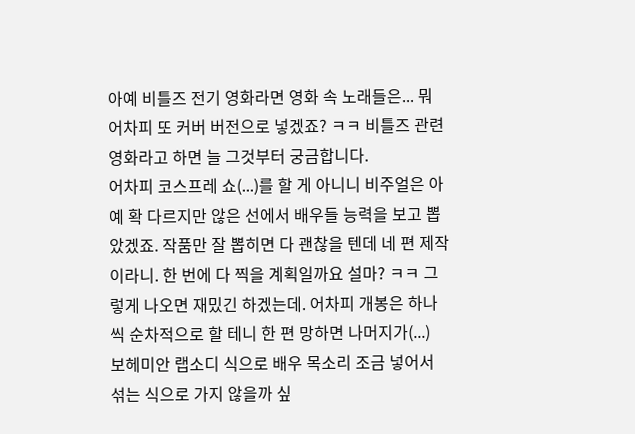아예 비틀즈 전기 영화라면 영화 속 노래들은... 뭐 어차피 또 커버 버전으로 넣겠죠? ㅋㅋ 비틀즈 관련 영화라고 하면 늘 그것부터 궁금합니다.
어차피 코스프레 쇼(...)를 할 게 아니니 비주얼은 아예 확 다르지만 않은 선에서 배우들 능력을 보고 뽑았겠죠. 작품만 잘 뽑히면 다 괜찮을 텐데 네 편 제작이라니. 한 번에 다 찍을 계획일까요 설마? ㅋㅋ 그렇게 나오면 재밌긴 하겠는데. 어차피 개봉은 하나씩 순차적으로 할 테니 한 편 망하면 나머지가(...)
보헤미안 랩소디 식으로 배우 목소리 조금 넣어서 섞는 식으로 가지 않을까 싶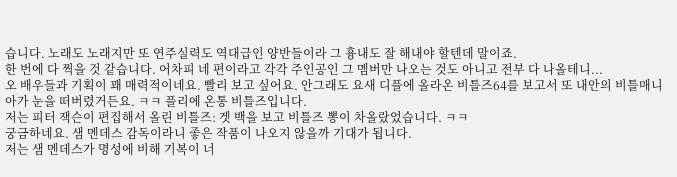습니다. 노래도 노래지만 또 연주실력도 역대급인 양반들이라 그 흉내도 잘 해내야 할텐데 말이죠.
한 번에 다 찍을 것 같습니다. 어차피 네 편이라고 각각 주인공인 그 멤버만 나오는 것도 아니고 전부 다 나올테니...
오 배우들과 기획이 꽤 매력적이네요. 빨리 보고 싶어요. 안그래도 요새 디플에 올라온 비틀즈64를 보고서 또 내안의 비틀매니아가 눈을 떠버렸거든요. ㅋㅋ 플리에 온통 비틀즈입니다.
저는 피터 잭슨이 편집해서 올린 비틀즈: 겟 백을 보고 비틀즈 뽕이 차올랐었습니다. ㅋㅋ
궁금하네요. 샘 멘데스 감독이라니 좋은 작품이 나오지 않을까 기대가 됩니다.
저는 샘 멘데스가 명성에 비해 기복이 너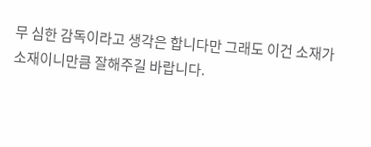무 심한 감독이라고 생각은 합니다만 그래도 이건 소재가 소재이니만큼 잘해주길 바랍니다.